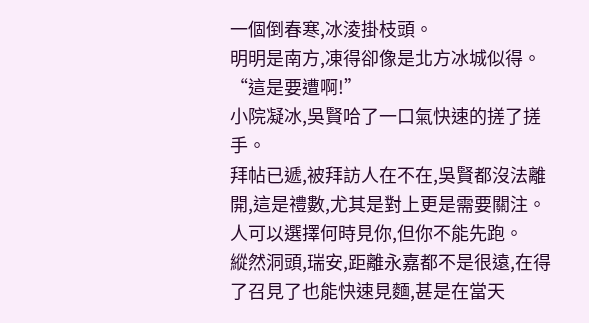一個倒春寒,冰淩掛枝頭。
明明是南方,凍得卻像是北方冰城似得。
“這是要遭啊!”
小院凝冰,吳賢哈了一口氣快速的搓了搓手。
拜帖已遞,被拜訪人在不在,吳賢都沒法離開,這是禮數,尤其是對上更是需要關注。
人可以選擇何時見你,但你不能先跑。
縱然洞頭,瑞安,距離永嘉都不是很遠,在得了召見了也能快速見麵,甚是在當天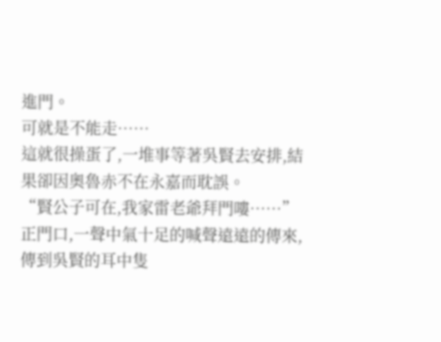進門。
可就是不能走……
這就很操蛋了,一堆事等著吳賢去安排,結果卻因奧魯赤不在永嘉而耽誤。
“賢公子可在,我家雷老爺拜門嘍……”
正門口,一聲中氣十足的喊聲遠遠的傳來,傳到吳賢的耳中隻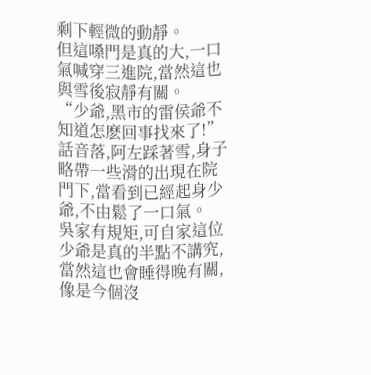剩下輕微的動靜。
但這嗓門是真的大,一口氣喊穿三進院,當然這也與雪後寂靜有關。
“少爺,黑市的雷侯爺不知道怎麽回事找來了!”
話音落,阿左踩著雪,身子略帶一些滑的出現在院門下,當看到已經起身少爺,不由鬆了一口氣。
吳家有規矩,可自家這位少爺是真的半點不講究,當然這也會睡得晚有關,像是今個沒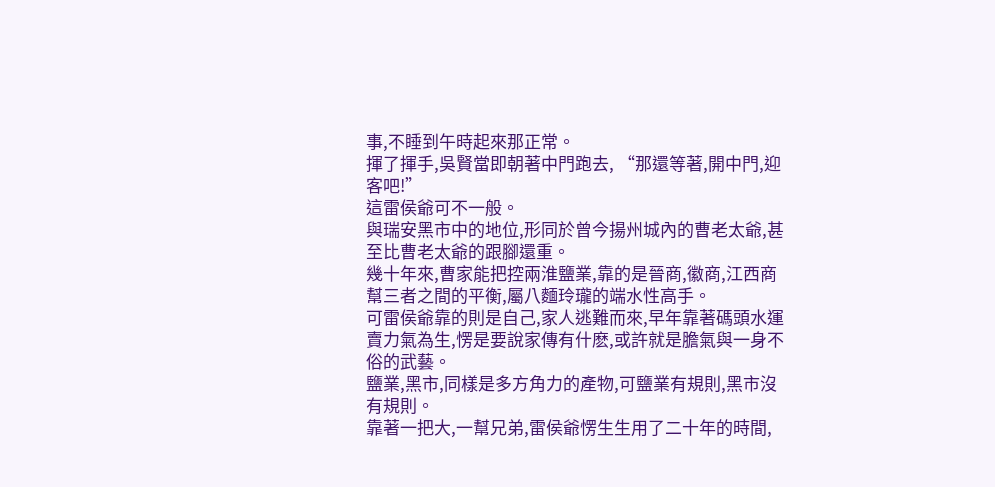事,不睡到午時起來那正常。
揮了揮手,吳賢當即朝著中門跑去, “那還等著,開中門,迎客吧!”
這雷侯爺可不一般。
與瑞安黑市中的地位,形同於曾今揚州城內的曹老太爺,甚至比曹老太爺的跟腳還重。
幾十年來,曹家能把控兩淮鹽業,靠的是晉商,徽商,江西商幫三者之間的平衡,屬八麵玲瓏的端水性高手。
可雷侯爺靠的則是自己,家人逃難而來,早年靠著碼頭水運賣力氣為生,愣是要說家傳有什麽,或許就是膽氣與一身不俗的武藝。
鹽業,黑市,同樣是多方角力的產物,可鹽業有規則,黑市沒有規則。
靠著一把大,一幫兄弟,雷侯爺愣生生用了二十年的時間,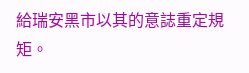給瑞安黑市以其的意誌重定規矩。